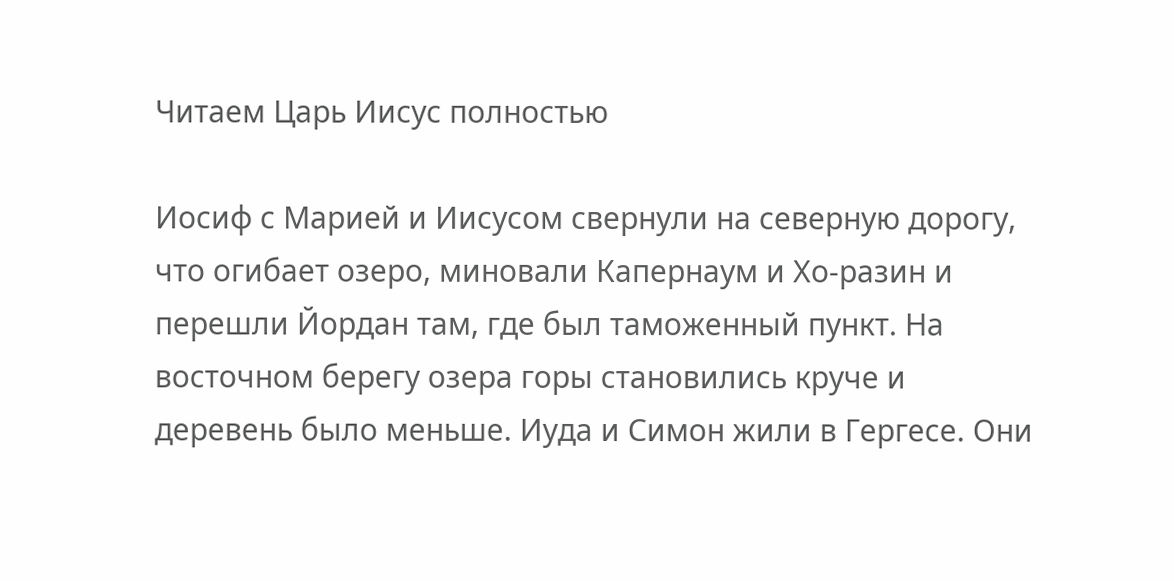Читаем Царь Иисус полностью

Иосиф с Марией и Иисусом свернули на северную дорогу, что огибает озеро, миновали Капернаум и Хо-разин и перешли Йордан там, где был таможенный пункт. На восточном берегу озера горы становились круче и деревень было меньше. Иуда и Симон жили в Гергесе. Они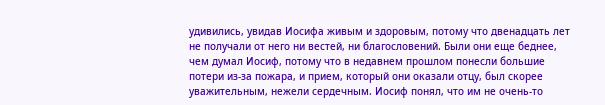удивились, увидав Иосифа живым и здоровым, потому что двенадцать лет не получали от него ни вестей, ни благословений. Были они еще беднее, чем думал Иосиф, потому что в недавнем прошлом понесли большие потери из-за пожара, и прием, который они оказали отцу, был скорее уважительным, нежели сердечным. Иосиф понял, что им не очень-то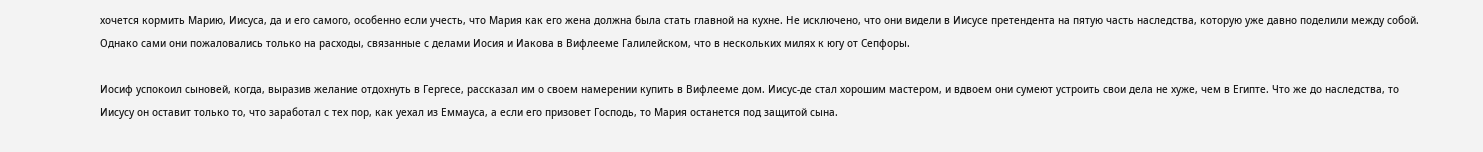хочется кормить Марию, Иисуса, да и его самого, особенно если учесть, что Мария как его жена должна была стать главной на кухне. Не исключено, что они видели в Иисусе претендента на пятую часть наследства, которую уже давно поделили между собой. Однако сами они пожаловались только на расходы, связанные с делами Иосия и Иакова в Вифлееме Галилейском, что в нескольких милях к югу от Сепфоры.

Иосиф успокоил сыновей, когда, выразив желание отдохнуть в Гергесе, рассказал им о своем намерении купить в Вифлееме дом. Иисус-де стал хорошим мастером, и вдвоем они сумеют устроить свои дела не хуже, чем в Египте. Что же до наследства, то Иисусу он оставит только то, что заработал с тех пор, как уехал из Еммауса, а если его призовет Господь, то Мария останется под защитой сына.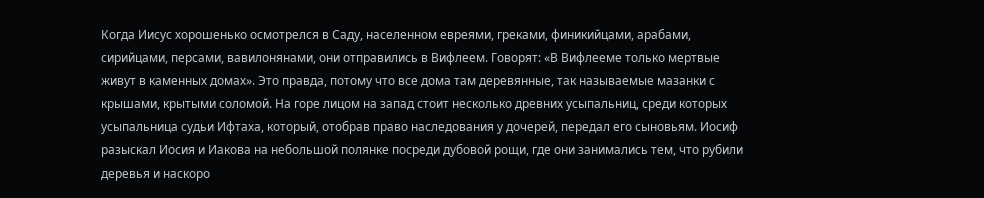Когда Иисус хорошенько осмотрелся в Саду, населенном евреями, греками, финикийцами, арабами, сирийцами, персами, вавилонянами, они отправились в Вифлеем. Говорят: «В Вифлееме только мертвые живут в каменных домах». Это правда, потому что все дома там деревянные, так называемые мазанки с крышами, крытыми соломой. На горе лицом на запад стоит несколько древних усыпальниц, среди которых усыпальница судьи Ифтаха, который, отобрав право наследования у дочерей, передал его сыновьям. Иосиф разыскал Иосия и Иакова на небольшой полянке посреди дубовой рощи, где они занимались тем, что рубили деревья и наскоро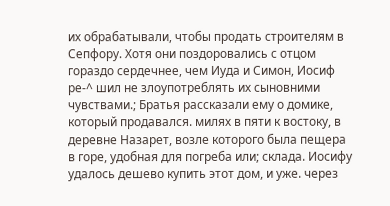их обрабатывали, чтобы продать строителям в Сепфору. Хотя они поздоровались с отцом гораздо сердечнее, чем Иуда и Симон, Иосиф ре-^ шил не злоупотреблять их сыновними чувствами.; Братья рассказали ему о домике, который продавался. милях в пяти к востоку, в деревне Назарет, возле которого была пещера в горе, удобная для погреба или; склада. Иосифу удалось дешево купить этот дом, и уже. через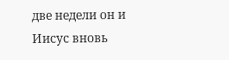две недели он и Иисус вновь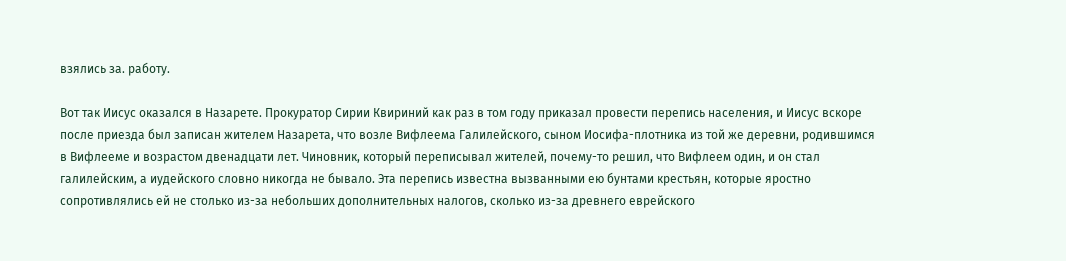взялись за. работу.

Вот так Иисус оказался в Назарете. Прокуратор Сирии Квириний как раз в том году приказал провести перепись населения, и Иисус вскоре после приезда был записан жителем Назарета, что возле Вифлеема Галилейского, сыном Иосифа-плотника из той же деревни, родившимся в Вифлееме и возрастом двенадцати лет. Чиновник, который переписывал жителей, почему-то решил, что Вифлеем один, и он стал галилейским, а иудейского словно никогда не бывало. Эта перепись известна вызванными ею бунтами крестьян, которые яростно сопротивлялись ей не столько из-за небольших дополнительных налогов, сколько из-за древнего еврейского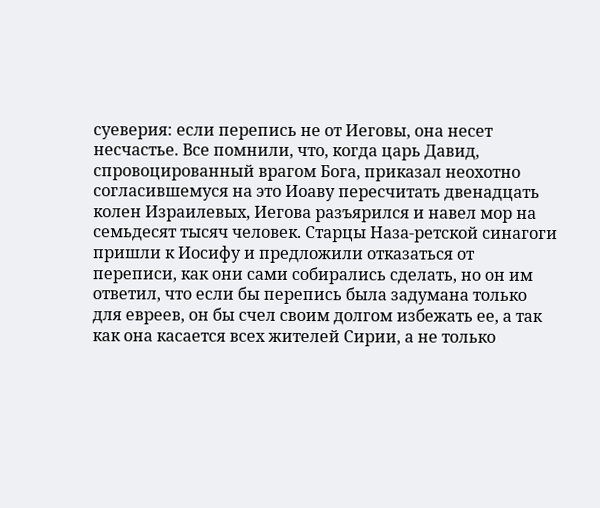суеверия: если перепись не от Иеговы, она несет несчастье. Все помнили, что, когда царь Давид, спровоцированный врагом Бога, приказал неохотно согласившемуся на это Иоаву пересчитать двенадцать колен Израилевых, Иегова разъярился и навел мор на семьдесят тысяч человек. Старцы Наза-ретской синагоги пришли к Иосифу и предложили отказаться от переписи, как они сами собирались сделать, но он им ответил, что если бы перепись была задумана только для евреев, он бы счел своим долгом избежать ее, а так как она касается всех жителей Сирии, а не только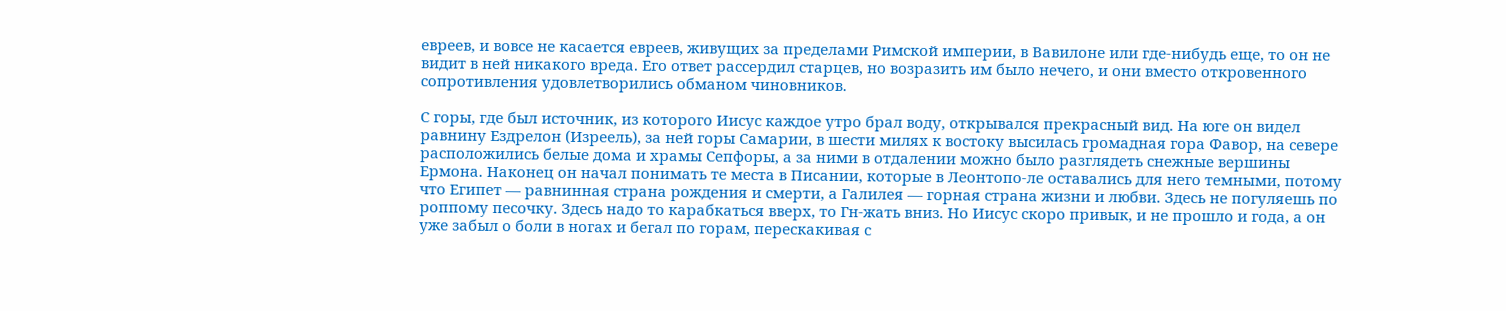евреев, и вовсе не касается евреев, живущих за пределами Римской империи, в Вавилоне или где-нибудь еще, то он не видит в ней никакого вреда. Его ответ рассердил старцев, но возразить им было нечего, и они вместо откровенного сопротивления удовлетворились обманом чиновников.

С горы, где был источник, из которого Иисус каждое утро брал воду, открывался прекрасный вид. На юге он видел равнину Ездрелон (Изреель), за ней горы Самарии, в шести милях к востоку высилась громадная гора Фавор, на севере расположились белые дома и храмы Сепфоры, а за ними в отдалении можно было разглядеть снежные вершины Ермона. Наконец он начал понимать те места в Писании, которые в Леонтопо-ле оставались для него темными, потому что Египет — равнинная страна рождения и смерти, а Галилея — горная страна жизни и любви. Здесь не погуляешь по роппому песочку. Здесь надо то карабкаться вверх, то Гн-жать вниз. Но Иисус скоро привык, и не прошло и года, а он уже забыл о боли в ногах и бегал по горам, перескакивая с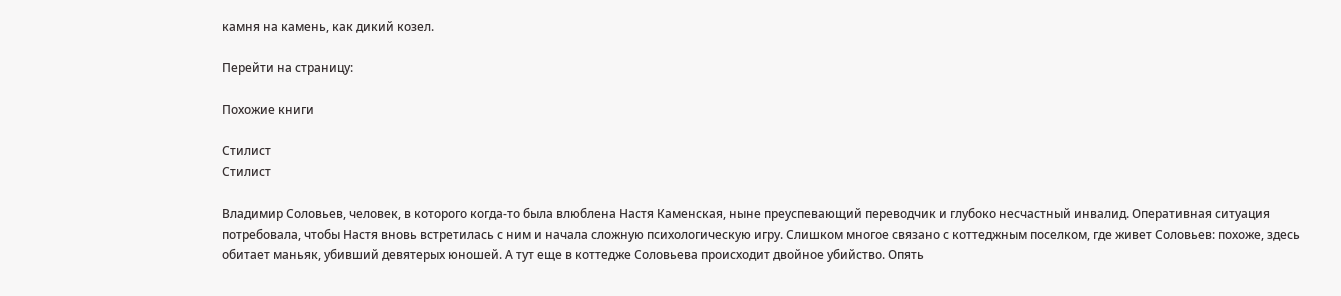камня на камень, как дикий козел.

Перейти на страницу:

Похожие книги

Стилист
Стилист

Владимир Соловьев, человек, в которого когда-то была влюблена Настя Каменская, ныне преуспевающий переводчик и глубоко несчастный инвалид. Оперативная ситуация потребовала, чтобы Настя вновь встретилась с ним и начала сложную психологическую игру. Слишком многое связано с коттеджным поселком, где живет Соловьев: похоже, здесь обитает маньяк, убивший девятерых юношей. А тут еще в коттедже Соловьева происходит двойное убийство. Опять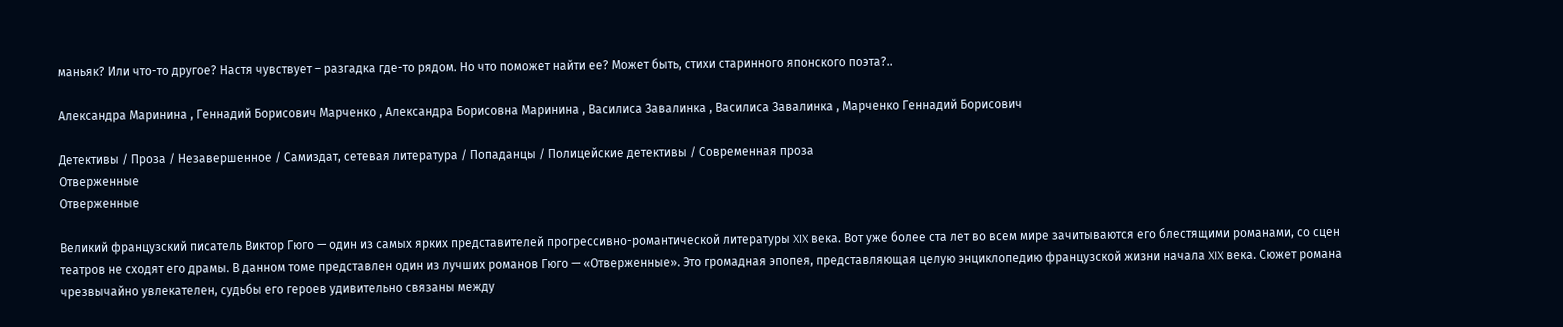маньяк? Или что-то другое? Настя чувствует – разгадка где-то рядом. Но что поможет найти ее? Может быть, стихи старинного японского поэта?..

Александра Маринина , Геннадий Борисович Марченко , Александра Борисовна Маринина , Василиса Завалинка , Василиса Завалинка , Марченко Геннадий Борисович

Детективы / Проза / Незавершенное / Самиздат, сетевая литература / Попаданцы / Полицейские детективы / Современная проза
Отверженные
Отверженные

Великий французский писатель Виктор Гюго — один из самых ярких представителей прогрессивно-романтической литературы XIX века. Вот уже более ста лет во всем мире зачитываются его блестящими романами, со сцен театров не сходят его драмы. В данном томе представлен один из лучших романов Гюго — «Отверженные». Это громадная эпопея, представляющая целую энциклопедию французской жизни начала XIX века. Сюжет романа чрезвычайно увлекателен, судьбы его героев удивительно связаны между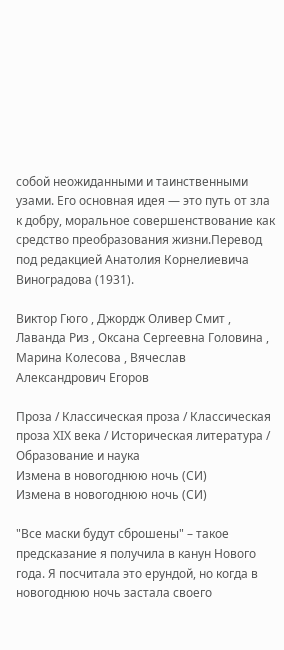собой неожиданными и таинственными узами. Его основная идея — это путь от зла к добру, моральное совершенствование как средство преобразования жизни.Перевод под редакцией Анатолия Корнелиевича Виноградова (1931).

Виктор Гюго , Джордж Оливер Смит , Лаванда Риз , Оксана Сергеевна Головина , Марина Колесова , Вячеслав Александрович Егоров

Проза / Классическая проза / Классическая проза ХIX века / Историческая литература / Образование и наука
Измена в новогоднюю ночь (СИ)
Измена в новогоднюю ночь (СИ)

"Все маски будут сброшены" – такое предсказание я получила в канун Нового года. Я посчитала это ерундой, но когда в новогоднюю ночь застала своего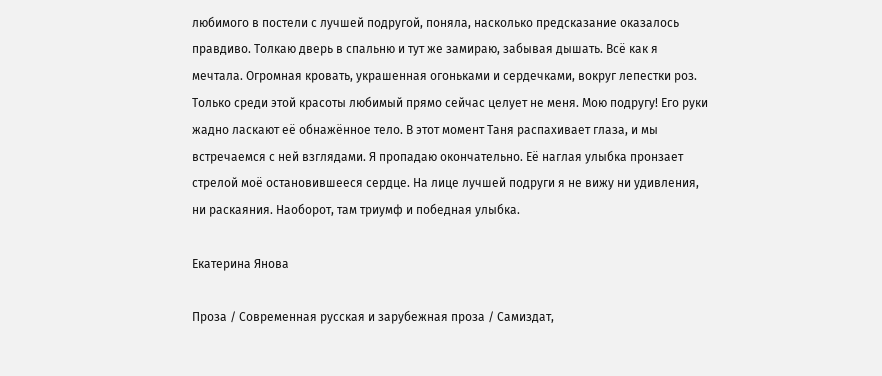любимого в постели с лучшей подругой, поняла, насколько предсказание оказалось правдиво. Толкаю дверь в спальню и тут же замираю, забывая дышать. Всё как я мечтала. Огромная кровать, украшенная огоньками и сердечками, вокруг лепестки роз. Только среди этой красоты любимый прямо сейчас целует не меня. Мою подругу! Его руки жадно ласкают её обнажённое тело. В этот момент Таня распахивает глаза, и мы встречаемся с ней взглядами. Я пропадаю окончательно. Её наглая улыбка пронзает стрелой моё остановившееся сердце. На лице лучшей подруги я не вижу ни удивления, ни раскаяния. Наоборот, там триумф и победная улыбка.

Екатерина Янова

Проза / Современная русская и зарубежная проза / Самиздат,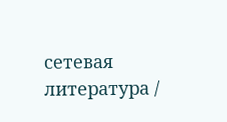сетевая литература /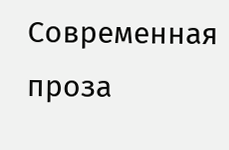Современная проза